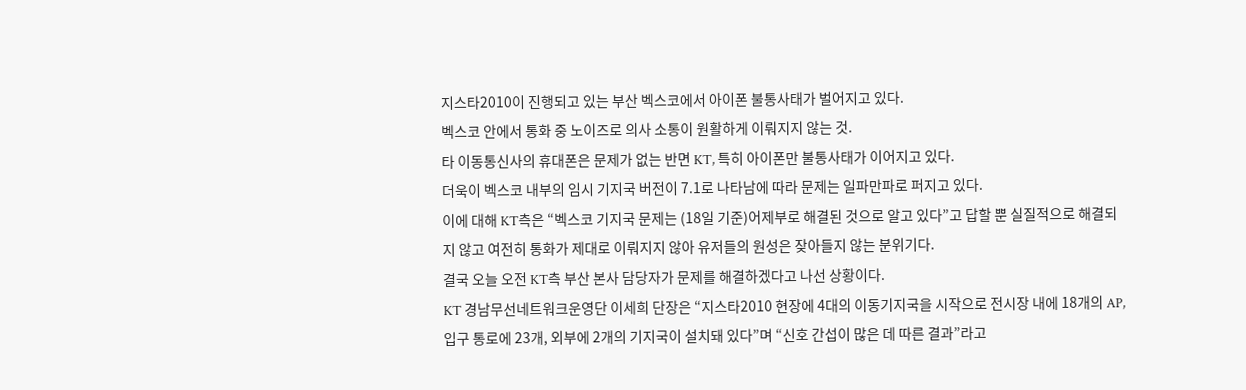지스타2010이 진행되고 있는 부산 벡스코에서 아이폰 불통사태가 벌어지고 있다.
벡스코 안에서 통화 중 노이즈로 의사 소통이 원활하게 이뤄지지 않는 것.
타 이동통신사의 휴대폰은 문제가 없는 반면 KT, 특히 아이폰만 불통사태가 이어지고 있다.
더욱이 벡스코 내부의 임시 기지국 버전이 7.1로 나타남에 따라 문제는 일파만파로 퍼지고 있다.
이에 대해 KT측은 “벡스코 기지국 문제는 (18일 기준)어제부로 해결된 것으로 알고 있다”고 답할 뿐 실질적으로 해결되지 않고 여전히 통화가 제대로 이뤄지지 않아 유저들의 원성은 잦아들지 않는 분위기다.
결국 오늘 오전 KT측 부산 본사 담당자가 문제를 해결하겠다고 나선 상황이다.
KT 경남무선네트워크운영단 이세희 단장은 “지스타2010 현장에 4대의 이동기지국을 시작으로 전시장 내에 18개의 AP, 입구 통로에 23개, 외부에 2개의 기지국이 설치돼 있다”며 “신호 간섭이 많은 데 따른 결과”라고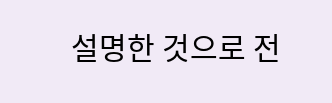설명한 것으로 전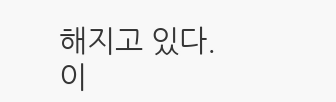해지고 있다.
이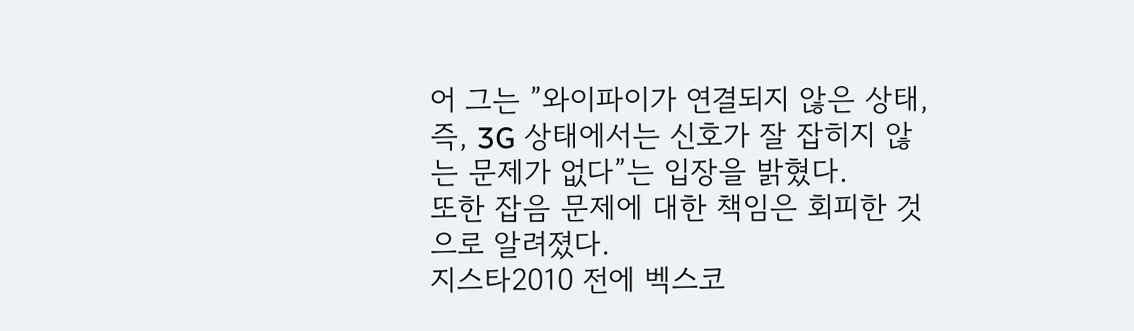어 그는 ”와이파이가 연결되지 않은 상태, 즉, 3G 상태에서는 신호가 잘 잡히지 않는 문제가 없다”는 입장을 밝혔다.
또한 잡음 문제에 대한 책임은 회피한 것으로 알려졌다.
지스타2010 전에 벡스코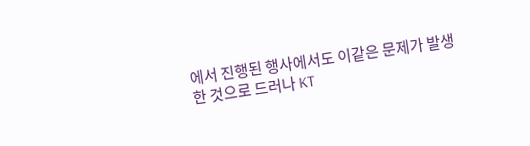에서 진행된 행사에서도 이같은 문제가 발생한 것으로 드러나 KT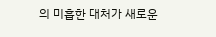의 미흡한 대처가 새로운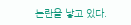논란을 낳고 있다.